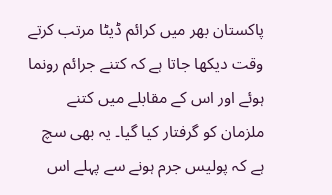پاکستان بھر میں کرائم ڈیٹا مرتب کرتے وقت دیکھا جاتا ہے کہ کتنے جرائم رونما ہوئے اور اس کے مقابلے میں کتنے ملزمان کو گرفتار کیا گیا۔ یہ بھی سچ ہے کہ پولیس جرم ہونے سے پہلے اس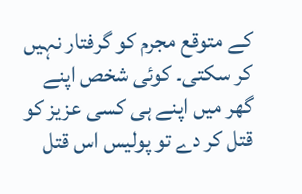کے متوقع مجرم کو گرفتار نہیں کر سکتی۔ کوئی شخص اپنے گھر میں اپنے ہی کسی عزیز کو قتل کر دے تو پولیس اس قتل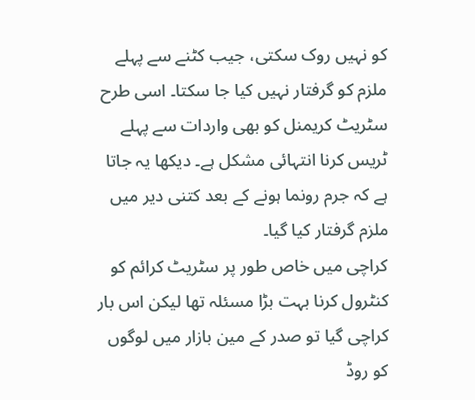کو نہیں روک سکتی، جیب کٹنے سے پہلے ملزم کو گرفتار نہیں کیا جا سکتا۔ اسی طرح سٹریٹ کریمنل کو بھی واردات سے پہلے ٹریس کرنا انتہائی مشکل ہے۔ دیکھا یہ جاتا ہے کہ جرم رونما ہونے کے بعد کتنی دیر میں ملزم گرفتار کیا گیا۔
کراچی میں خاص طور پر سٹریٹ کرائم کو کنٹرول کرنا بہت بڑا مسئلہ تھا لیکن اس بار کراچی گیا تو صدر کے مین بازار میں لوگوں کو روڈ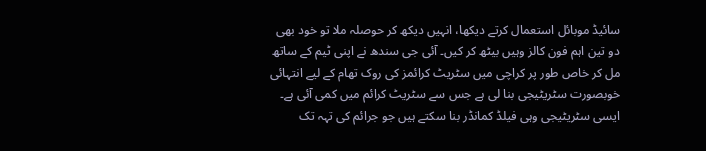سائیڈ موبائل استعمال کرتے دیکھا، انہیں دیکھ کر حوصلہ ملا تو خود بھی دو تین اہم فون کالز وہیں بیٹھ کر کیں۔ آئی جی سندھ نے اپنی ٹیم کے ساتھ مل کر خاص طور پر کراچی میں سٹریٹ کرائمز کی روک تھام کے لیے انتہائی خوبصورت سٹریٹیجی بنا لی ہے جس سے سٹریٹ کرائم میں کمی آئی ہے۔ ایسی سٹریٹیجی وہی فیلڈ کمانڈر بنا سکتے ہیں جو جرائم کی تہہ تک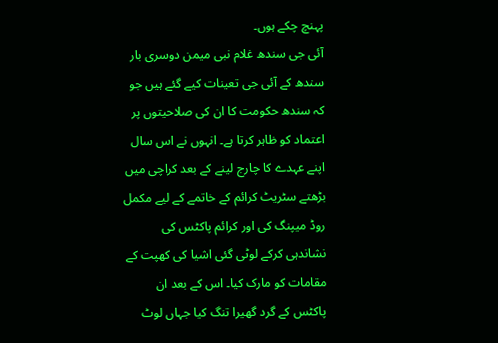پہنچ چکے ہوں۔
آئی جی سندھ غلام نبی میمن دوسری بار سندھ کے آئی جی تعینات کیے گئے ہیں جو کہ سندھ حکومت کا ان کی صلاحیتوں پر اعتماد کو ظاہر کرتا ہے۔ انہوں نے اس سال اپنے عہدے کا چارج لینے کے بعد کراچی میں بڑھتے سٹریٹ کرائم کے خاتمے کے لیے مکمل روڈ میپنگ کی اور کرائم پاکٹس کی نشاندہی کرکے لوٹی گئی اشیا کی کھپت کے مقامات کو مارک کیا۔ اس کے بعد ان پاکٹس کے گرد گھیرا تنگ کیا جہاں لوٹ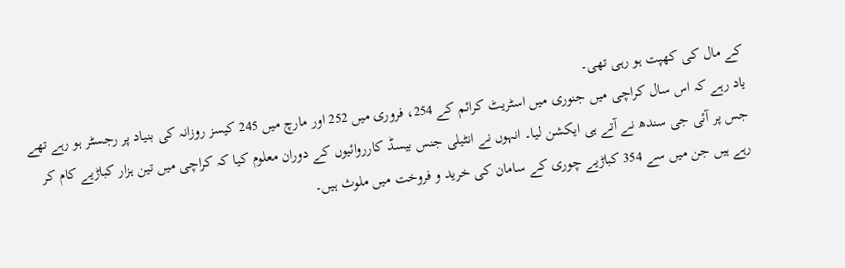کے مال کی کھپت ہو رہی تھی۔
یاد رہے کہ اس سال کراچی میں جنوری میں اسٹریٹ کرائم کے 254، فروری میں 252 اور مارچ میں 245 کیسز روزانہ کی بنیاد پر رجسٹر ہو رہے تھے جس پر آئی جی سندھ نے آتے ہی ایکشن لیا۔ انہوں نے انٹیلی جنس بیسڈ کارروائیوں کے دوران معلوم کیا کہ کراچی میں تین ہزار کباڑیے کام کر رہے ہیں جن میں سے 354 کباڑیے چوری کے سامان کی خرید و فروخت میں ملوث ہیں۔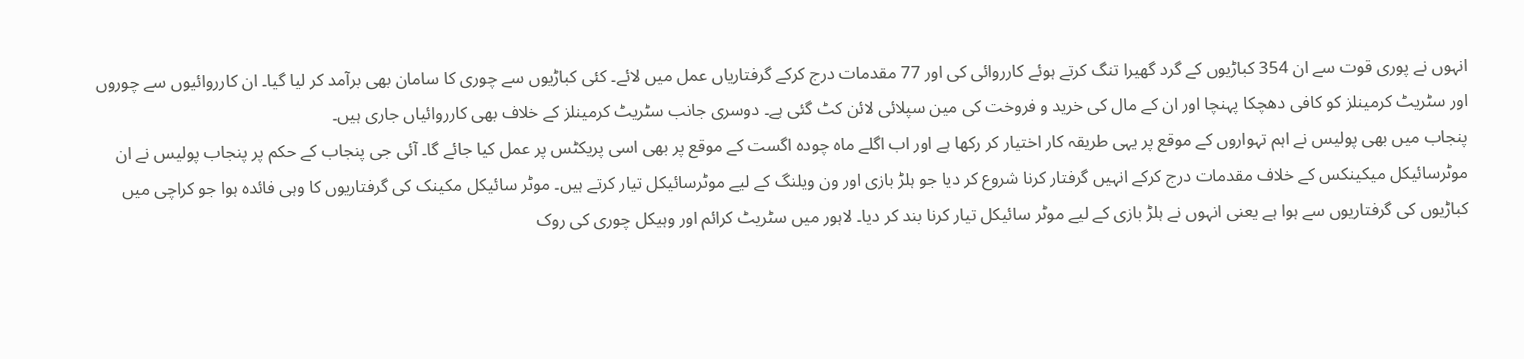انہوں نے پوری قوت سے ان 354 کباڑیوں کے گرد گھیرا تنگ کرتے ہوئے کارروائی کی اور 77 مقدمات درج کرکے گرفتاریاں عمل میں لائے۔ کئی کباڑیوں سے چوری کا سامان بھی برآمد کر لیا گیا۔ ان کارروائیوں سے چوروں اور سٹریٹ کرمینلز کو کافی دھچکا پہنچا اور ان کے مال کی خرید و فروخت کی مین سپلائی لائن کٹ گئی ہے۔ دوسری جانب سٹریٹ کرمینلز کے خلاف بھی کارروائیاں جاری ہیں۔
پنجاب میں بھی پولیس نے اہم تہواروں کے موقع پر یہی طریقہ کار اختیار کر رکھا ہے اور اب اگلے ماہ چودہ اگست کے موقع پر بھی اسی پریکٹس پر عمل کیا جائے گا۔ آئی جی پنجاب کے حکم پر پنجاب پولیس نے ان موٹرسائیکل میکینکس کے خلاف مقدمات درج کرکے انہیں گرفتار کرنا شروع کر دیا جو ہلڑ بازی اور ون ویلنگ کے لیے موٹرسائیکل تیار کرتے ہیں۔ موٹر سائیکل مکینک کی گرفتاریوں کا وہی فائدہ ہوا جو کراچی میں کباڑیوں کی گرفتاریوں سے ہوا ہے یعنی انہوں نے ہلڑ بازی کے لیے موٹر سائیکل تیار کرنا بند کر دیا۔ لاہور میں سٹریٹ کرائم اور وہیکل چوری کی روک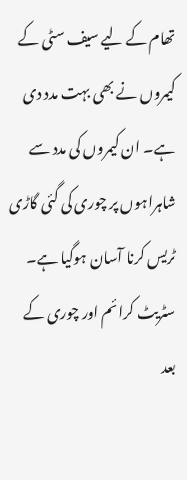تھام کے لیے سیف سٹی کے کیمروں نے بھی بہت مدد دی ہے۔ ان کیمروں کی مدد سے شاہراہوں پر چوری کی گئی گاڑی ٹریس کرنا آسان ہوگیا ہے۔
سٹریٹ کرائم اور چوری کے بعد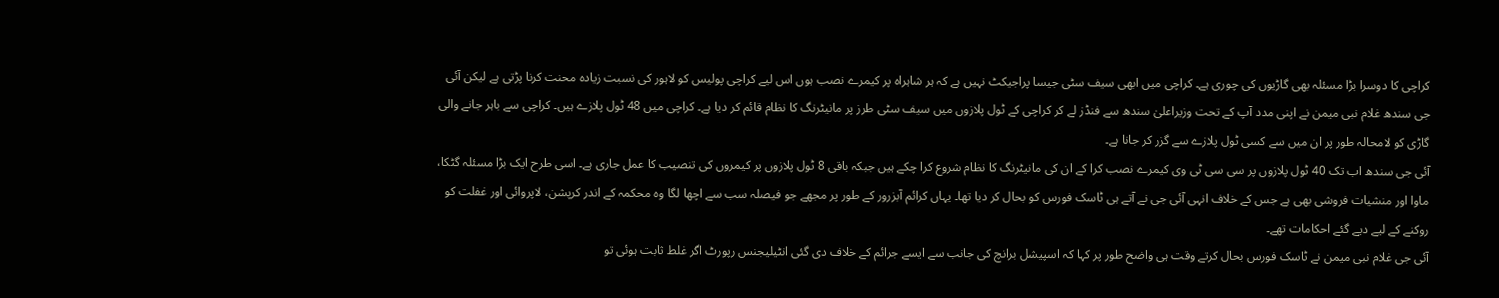کراچی کا دوسرا بڑا مسئلہ بھی گاڑیوں کی چوری ہے۔ کراچی میں ابھی سیف سٹی جیسا پراجیکٹ نہیں ہے کہ ہر شاہراہ پر کیمرے نصب ہوں اس لیے کراچی پولیس کو لاہور کی نسبت زیادہ محنت کرنا پڑتی ہے لیکن آئی جی سندھ غلام نبی میمن نے اپنی مدد آپ کے تحت وزیراعلیٰ سندھ سے فنڈز لے کر کراچی کے ٹول پلازوں میں سیف سٹی طرز پر مانیٹرنگ کا نظام قائم کر دیا ہے۔ کراچی میں 48 ٹول پلازے ہیں۔ کراچی سے باہر جانے والی گاڑی کو لامحالہ طور پر ان میں سے کسی ٹول پلازے سے گزر کر جانا ہے۔
آئی جی سندھ اب تک 40 ٹول پلازوں پر سی سی ٹی وی کیمرے نصب کرا کے ان کی مانیٹرنگ کا نظام شروع کرا چکے ہیں جبکہ باقی 8 ٹول پلازوں پر کیمروں کی تنصیب کا عمل جاری ہے۔ اسی طرح ایک بڑا مسئلہ گٹکا، ماوا اور منشیات فروشی بھی ہے جس کے خلاف انہی آئی جی نے آتے ہی ٹاسک فورس کو بحال کر دیا تھا۔ یہاں کرائم آبزرور کے طور پر مجھے جو فیصلہ سب سے اچھا لگا وہ محکمہ کے اندر کرپشن، لاپروائی اور غفلت کو روکنے کے لیے دیے گئے احکامات تھے۔
آئی جی غلام نبی میمن نے ٹاسک فورس بحال کرتے وقت ہی واضح طور پر کہا کہ اسپیشل برانچ کی جانب سے ایسے جرائم کے خلاف دی گئی انٹیلیجنس رپورٹ اگر غلط ثابت ہوئی تو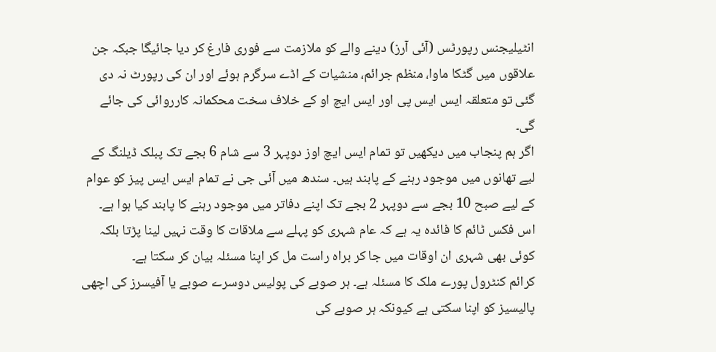انٹیلیجنس رپورٹس (آئی آرز) دینے والے کو ملازمت سے فوری فارغ کر دیا جائیگا جبکہ جن علاقوں میں گٹکا ماوا، منظم جرائم، منشیات کے اڈے سرگرم ہوئے اور ان کی رپورٹ نہ دی گئی تو متعلقہ ایس ایس پی اور ایس ایچ او کے خلاف سخت محکمانہ کارروائی کی جائے گی۔
اگر ہم پنجاب میں دیکھیں تو تمام ایس ایچ اوز دوپہر 3 سے شام 6 بجے تک پبلک ڈیلنگ کے لیے تھانوں میں موجود رہنے کے پابند ہیں۔ سندھ میں آئی جی نے تمام ایس ایس پیز کو عوام کے لیے صبح 10 بجے سے دوپہر 2 بجے تک اپنے دفاتر میں موجود رہنے کا پابند کیا ہوا ہے۔ اس فکس ٹائم کا فائدہ یہ ہے کہ عام شہری کو پہلے سے ملاقات کا وقت نہیں لینا پڑتا بلکہ کوئی بھی شہری ان اوقات میں جا کر براہ راست مل کر اپنا مسئلہ بیان کر سکتا ہے۔
کرائم کنٹرول پورے ملک کا مسئلہ ہے۔ ہر صوبے کی پولیس دوسرے صوبے یا آفیسرز کی اچھی پالیسیز کو اپنا سکتی ہے کیونکہ ہر صوبے کی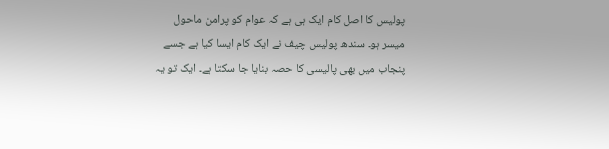پولیس کا اصل کام ایک ہی ہے کہ عوام کو پرامن ماحول میسر ہو۔ سندھ پولیس چیف نے ایک کام ایسا کیا ہے جسے پنجاب میں بھی پالیسی کا حصہ بنایا جا سکتا ہے۔ ایک تو یہ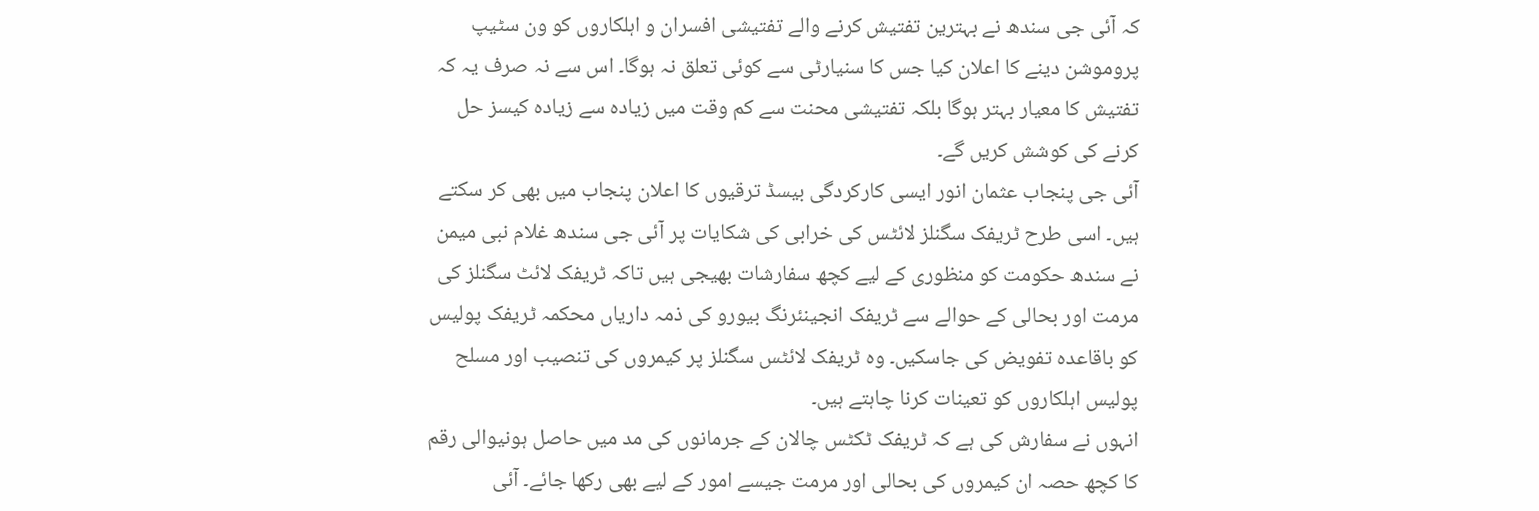کہ آئی جی سندھ نے بہترین تفتیش کرنے والے تفتیشی افسران و اہلکاروں کو ون سٹیپ پروموشن دینے کا اعلان کیا جس کا سنیارٹی سے کوئی تعلق نہ ہوگا۔ اس سے نہ صرف یہ کہ تفتیش کا معیار بہتر ہوگا بلکہ تفتیشی محنت سے کم وقت میں زیادہ سے زیادہ کیسز حل کرنے کی کوشش کریں گے۔
آئی جی پنجاب عثمان انور ایسی کارکردگی بیسڈ ترقیوں کا اعلان پنجاب میں بھی کر سکتے ہیں۔ اسی طرح ٹریفک سگنلز لائٹس کی خرابی کی شکایات پر آئی جی سندھ غلام نبی میمن نے سندھ حکومت کو منظوری کے لیے کچھ سفارشات بھیجی ہیں تاکہ ٹریفک لائٹ سگنلز کی مرمت اور بحالی کے حوالے سے ٹریفک انجینئرنگ بیورو کی ذمہ داریاں محکمہ ٹریفک پولیس کو باقاعدہ تفویض کی جاسکیں۔ وہ ٹریفک لائٹس سگنلز پر کیمروں کی تنصیب اور مسلح پولیس اہلکاروں کو تعینات کرنا چاہتے ہیں۔
انہوں نے سفارش کی ہے کہ ٹریفک ٹکٹس چالان کے جرمانوں کی مد میں حاصل ہونیوالی رقم کا کچھ حصہ ان کیمروں کی بحالی اور مرمت جیسے امور کے لیے بھی رکھا جائے۔ آئی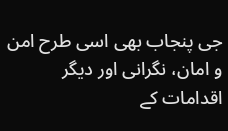جی پنجاب بھی اسی طرح امن و امان، نگرانی اور دیگر اقدامات کے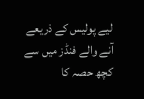لیے پولیس کے ذریعے آنے والے فنڈز میں سے کچھ حصہ کا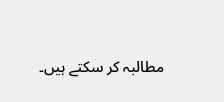مطالبہ کر سکتے ہیں۔